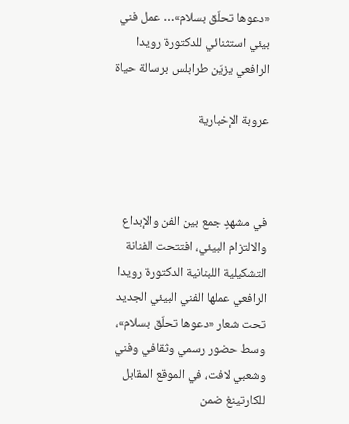«دعوها تحلّق بسلام»… عمل فني بيئي استثنائي للدكتورة رويدا الرافعي يزيّن طرابلس برسالة حياة

عروبة الإخبارية



في مشهدٍ جمع بين الفن والإبداع والالتزام البيئي، افتتحت الفنانة التشكيلية اللبنانية الدكتورة رويدا الرافعي عملها الفني البيئي الجديد تحت شعار «دعوها تحلّق بسلام»، وسط حضور رسمي وثقافي وفني وشعبي لافت، في الموقع المقابل للكارتينغ ضمن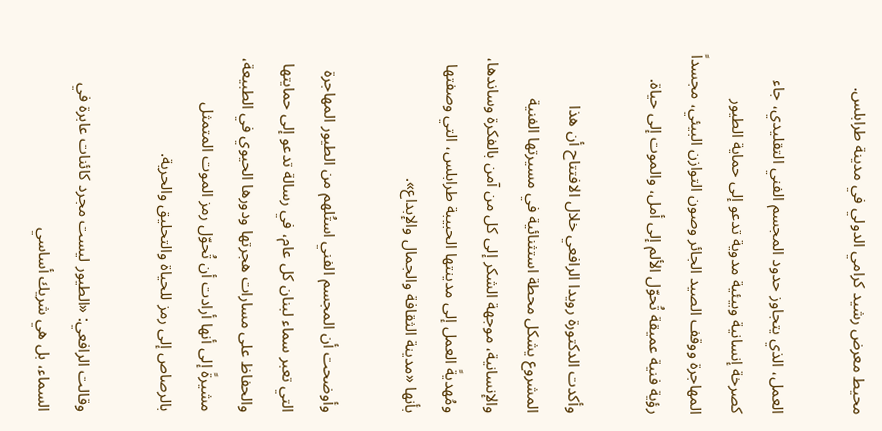محيط معرض رشيد كرامي الدولي في مدينة طرابلس.

العمل، الذي يتجاوز حدود المجسم الفني التقليدي، جاء كصرخة إنسانية وبيئية مدوية تدعو إلى حماية الطيور المهاجرة ووقف الصيد الجائر وصون التوازن البيئي، مجسداً رؤية فنية عميقة تُحوّل الألم إلى أمل، والموت إلى حياة.

وأكدت الدكتورة رويدا الرافعي خلال الافتتاح أن هذا المشروع يشكل محطة استثنائية في مسيرتها الفنية والإنسانية، موجهة الشكر إلى كل من آمن بالفكرة وساندها، ومُهديةً العمل إلى مدينتها الحبيبة طرابلس، التي وصفتها بأنها «مدينة الثقافة والجمال والإبداع».

وأوضحت أن المجسم الفني استُلهم من الطيور المهاجرة التي تعبر سماء لبنان كل عام، في رسالة تدعو إلى حمايتها والحفاظ على مسارات هجرتها ودورها الحيوي في الطبيعة، مشيرةً إلى أنها أرادت أن تُحوّل رمز الموت المتمثل بالرصاص إلى رمز للحياة والتحليق والحرية.

وقالت الرافعي: «الطيور ليست مجرد كائنات عابرة في السماء، بل هي شريك أساسي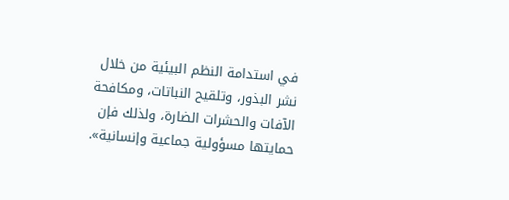في استدامة النظم البيئية من خلال نشر البذور، وتلقيح النباتات، ومكافحة الآفات والحشرات الضارة، ولذلك فإن حمايتها مسؤولية جماعية وإنسانية».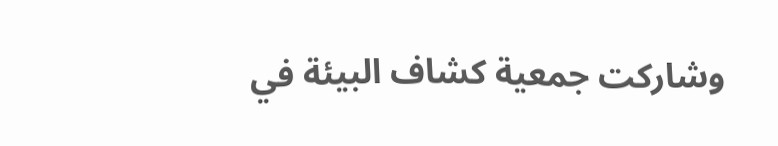وشاركت جمعية كشاف البيئة في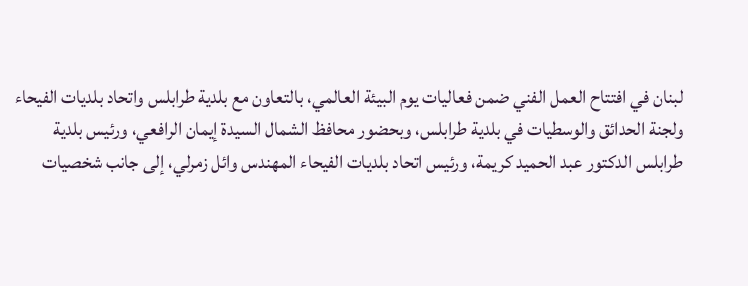لبنان في افتتاح العمل الفني ضمن فعاليات يوم البيئة العالمي، بالتعاون مع بلدية طرابلس واتحاد بلديات الفيحاء ولجنة الحدائق والوسطيات في بلدية طرابلس، وبحضور محافظ الشمال السيدة إيمان الرافعي، ورئيس بلدية طرابلس الدكتور عبد الحميد كريمة، ورئيس اتحاد بلديات الفيحاء المهندس وائل زمرلي، إلى جانب شخصيات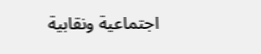اجتماعية ونقابية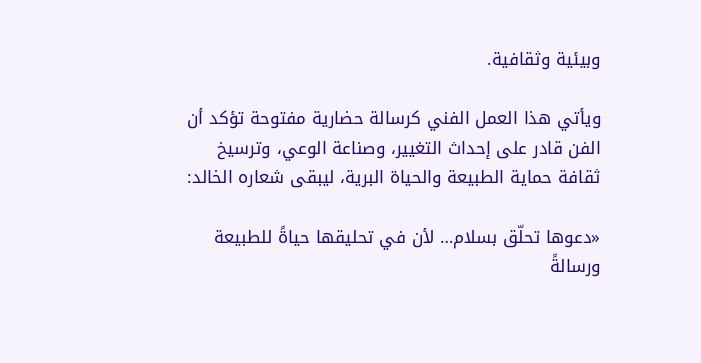وبيئية وثقافية.

ويأتي هذا العمل الفني كرسالة حضارية مفتوحة تؤكد أن الفن قادر على إحداث التغيير، وصناعة الوعي، وترسيخ ثقافة حماية الطبيعة والحياة البرية، ليبقى شعاره الخالد:

«دعوها تحلّق بسلام… لأن في تحليقها حياةً للطبيعة ورسالةً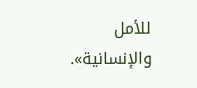للأمل والإنسانية».